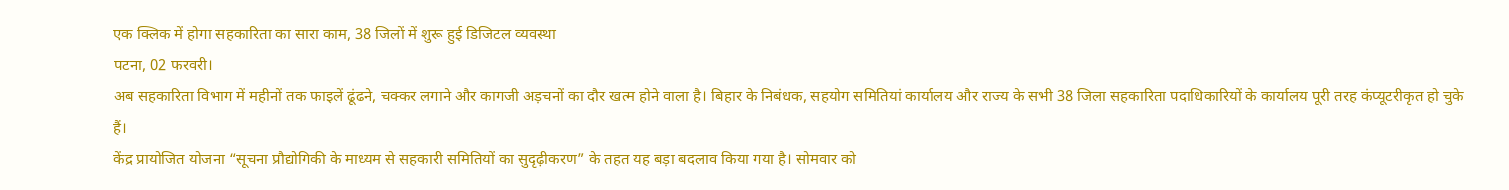एक क्लिक में होगा सहकारिता का सारा काम, 38 जिलों में शुरू हुई डिजिटल व्यवस्था
पटना, 02 फरवरी।
अब सहकारिता विभाग में महीनों तक फाइलें ढूंढने, चक्कर लगाने और कागजी अड़चनों का दौर खत्म होने वाला है। बिहार के निबंधक, सहयोग समितियां कार्यालय और राज्य के सभी 38 जिला सहकारिता पदाधिकारियों के कार्यालय पूरी तरह कंप्यूटरीकृत हो चुके हैं।
केंद्र प्रायोजित योजना “सूचना प्रौद्योगिकी के माध्यम से सहकारी समितियों का सुदृढ़ीकरण” के तहत यह बड़ा बदलाव किया गया है। सोमवार को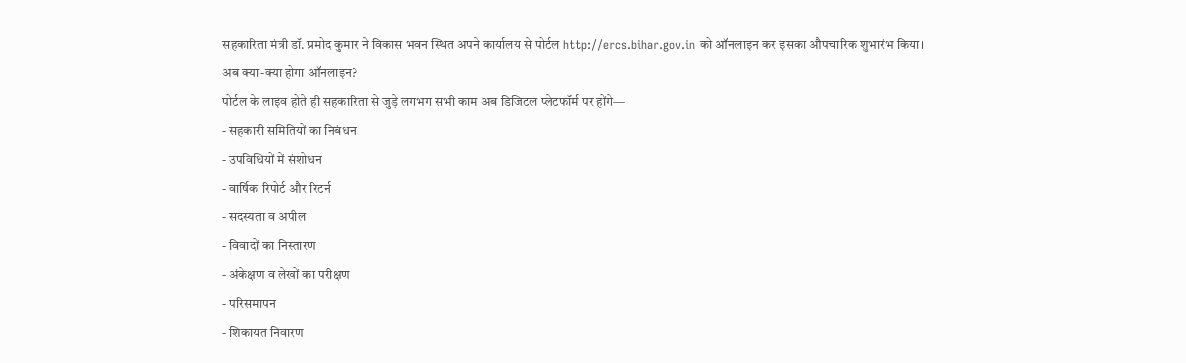सहकारिता मंत्री डॉ. प्रमोद कुमार ने विकास भवन स्थित अपने कार्यालय से पोर्टल http://ercs.bihar.gov.in को ऑनलाइन कर इसका औपचारिक शुभारंभ किया।
अब क्या-क्या होगा ऑनलाइन?
पोर्टल के लाइव होते ही सहकारिता से जुड़े लगभग सभी काम अब डिजिटल प्लेटफॉर्म पर होंगे—
- सहकारी समितियों का निबंधन
- उपविधियों में संशोधन
- वार्षिक रिपोर्ट और रिटर्न
- सदस्यता व अपील
- विवादों का निस्तारण
- अंकेक्षण व लेखों का परीक्षण
- परिसमापन
- शिकायत निवारण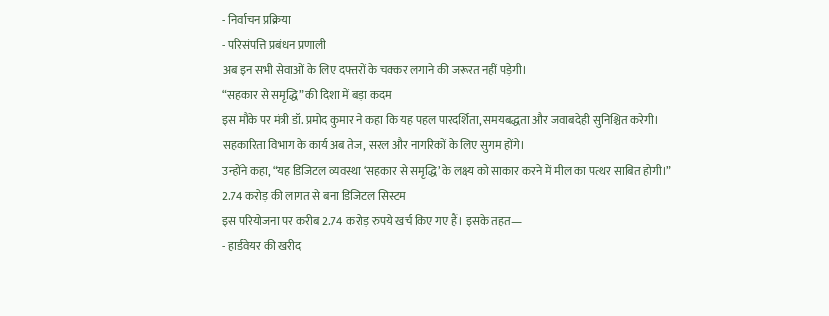- निर्वाचन प्रक्रिया
- परिसंपत्ति प्रबंधन प्रणाली
अब इन सभी सेवाओं के लिए दफ्तरों के चक्कर लगाने की जरूरत नहीं पड़ेगी।
“सहकार से समृद्धि” की दिशा में बड़ा कदम
इस मौके पर मंत्री डॉ. प्रमोद कुमार ने कहा कि यह पहल पारदर्शिता, समयबद्धता और जवाबदेही सुनिश्चित करेगी। सहकारिता विभाग के कार्य अब तेज, सरल और नागरिकों के लिए सुगम होंगे।
उन्होंने कहा, “यह डिजिटल व्यवस्था ‘सहकार से समृद्धि’ के लक्ष्य को साकार करने में मील का पत्थर साबित होगी।”
2.74 करोड़ की लागत से बना डिजिटल सिस्टम
इस परियोजना पर करीब 2.74 करोड़ रुपये खर्च किए गए हैं। इसके तहत—
- हार्डवेयर की खरीद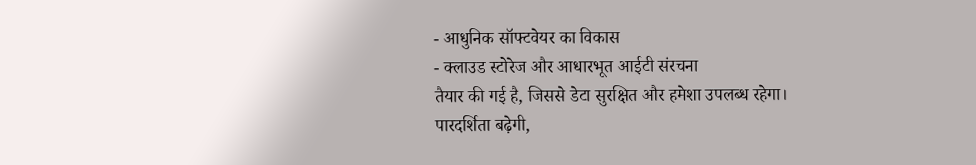- आधुनिक सॉफ्टवेयर का विकास
- क्लाउड स्टोरेज और आधारभूत आईटी संरचना
तैयार की गई है, जिससे डेटा सुरक्षित और हमेशा उपलब्ध रहेगा।
पारदर्शिता बढ़ेगी,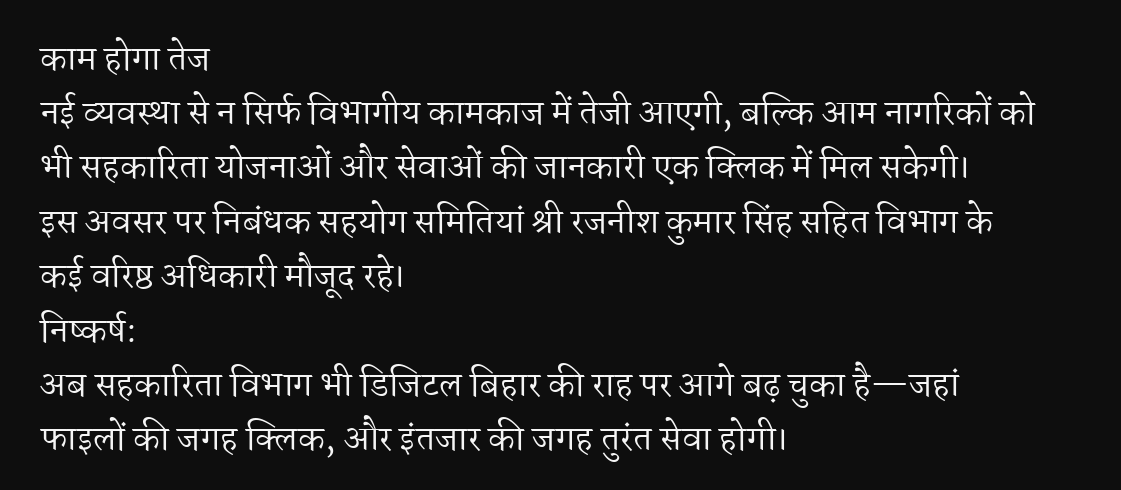काम होगा तेज
नई व्यवस्था से न सिर्फ विभागीय कामकाज में तेजी आएगी, बल्कि आम नागरिकों को भी सहकारिता योजनाओं और सेवाओं की जानकारी एक क्लिक में मिल सकेगी।
इस अवसर पर निबंधक सहयोग समितियां श्री रजनीश कुमार सिंह सहित विभाग के कई वरिष्ठ अधिकारी मौजूद रहे।
निष्कर्ष:
अब सहकारिता विभाग भी डिजिटल बिहार की राह पर आगे बढ़ चुका है—जहां फाइलों की जगह क्लिक, और इंतजार की जगह तुरंत सेवा होगी।